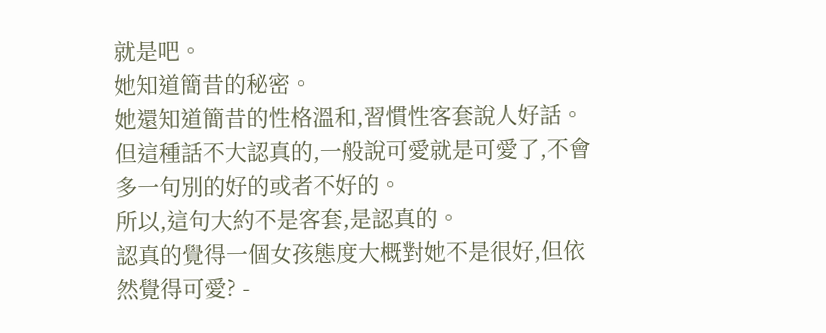就是吧。
她知道簡昔的秘密。
她還知道簡昔的性格溫和,習慣性客套說人好話。
但這種話不大認真的,一般說可愛就是可愛了,不會多一句別的好的或者不好的。
所以,這句大約不是客套,是認真的。
認真的覺得一個女孩態度大概對她不是很好,但依然覺得可愛? -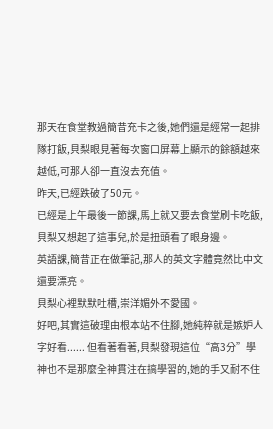那天在食堂教過簡昔充卡之後,她們還是經常一起排隊打飯,貝梨眼見著每次窗口屏幕上顯示的餘額越來越低,可那人卻一直沒去充值。
昨天,已經跌破了50元。
已經是上午最後一節課,馬上就又要去食堂刷卡吃飯,貝梨又想起了這事兒,於是扭頭看了眼身邊。
英語課,簡昔正在做筆記,那人的英文字體竟然比中文還要漂亮。
貝梨心裡默默吐槽,崇洋媚外不愛國。
好吧,其實這破理由根本站不住腳,她純粹就是嫉妒人字好看...... 但看著看著,貝梨發現這位“高3分”學神也不是那麼全神貫注在搞學習的,她的手又耐不住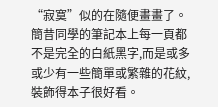“寂寞”似的在隨便畫畫了。
簡昔同學的筆記本上每一頁都不是完全的白紙黑字,而是或多或少有一些簡單或繁雜的花紋,裝飾得本子很好看。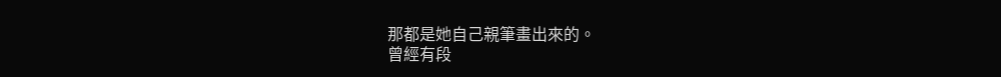那都是她自己親筆畫出來的。
曾經有段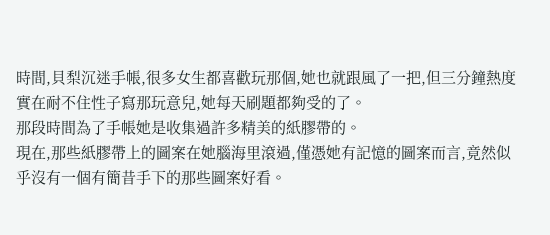時間,貝梨沉迷手帳,很多女生都喜歡玩那個,她也就跟風了一把,但三分鐘熱度實在耐不住性子寫那玩意兒,她每天刷題都夠受的了。
那段時間為了手帳她是收集過許多精美的紙膠帶的。
現在,那些紙膠帶上的圖案在她腦海里滾過,僅憑她有記憶的圖案而言,竟然似乎沒有一個有簡昔手下的那些圖案好看。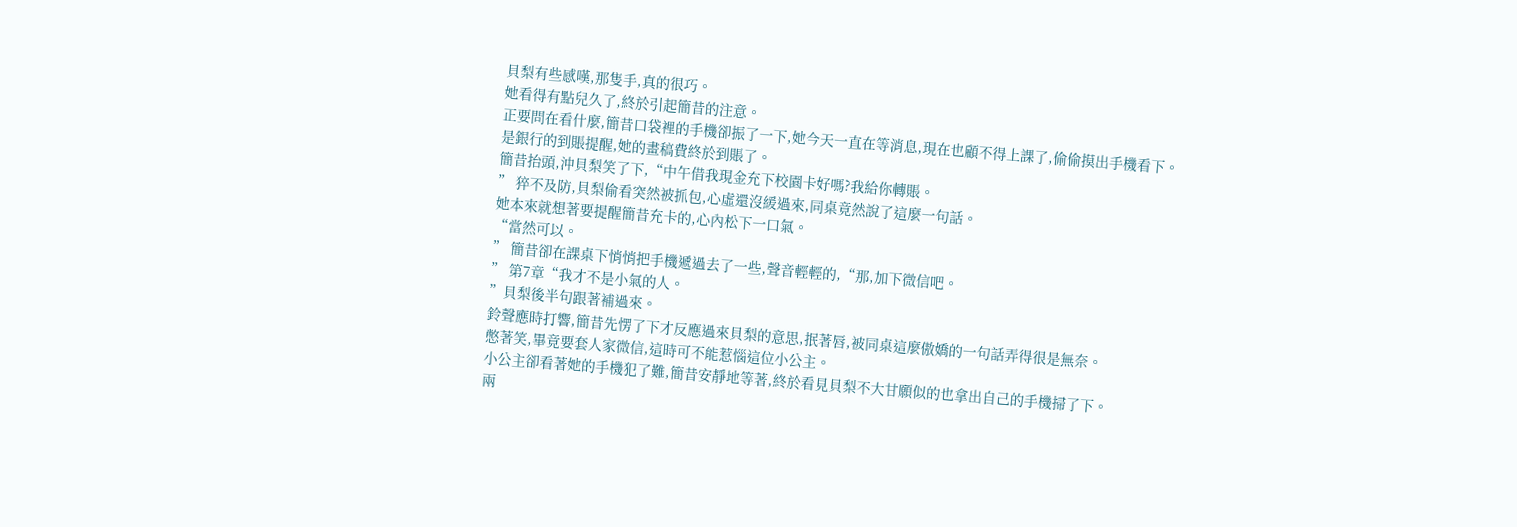貝梨有些感嘆,那隻手,真的很巧。
她看得有點兒久了,終於引起簡昔的注意。
正要問在看什麼,簡昔口袋裡的手機卻振了一下,她今天一直在等消息,現在也顧不得上課了,偷偷摸出手機看下。
是銀行的到賬提醒,她的畫稿費終於到賬了。
簡昔抬頭,沖貝梨笑了下,“中午借我現金充下校園卡好嗎?我給你轉賬。
” 猝不及防,貝梨偷看突然被抓包,心虛還沒緩過來,同桌竟然說了這麼一句話。
她本來就想著要提醒簡昔充卡的,心內松下一口氣。
“當然可以。
” 簡昔卻在課桌下悄悄把手機遞過去了一些,聲音輕輕的,“那,加下微信吧。
” 第7章“我才不是小氣的人。
”貝梨後半句跟著補過來。
鈴聲應時打響,簡昔先愣了下才反應過來貝梨的意思,抿著唇,被同桌這麼傲嬌的一句話弄得很是無奈。
憋著笑,畢竟要套人家微信,這時可不能惹惱這位小公主。
小公主卻看著她的手機犯了難,簡昔安靜地等著,終於看見貝梨不大甘願似的也拿出自己的手機掃了下。
兩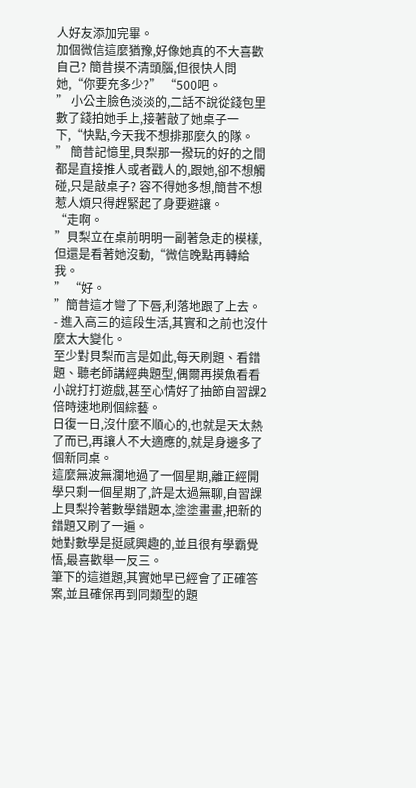人好友添加完畢。
加個微信這麼猶豫,好像她真的不大喜歡自己? 簡昔摸不清頭腦,但很快人問她,“你要充多少?” “500吧。
” 小公主臉色淡淡的,二話不說從錢包里數了錢拍她手上,接著敲了她桌子一下,“快點,今天我不想排那麼久的隊。
” 簡昔記憶里,貝梨那一撥玩的好的之間都是直接推人或者戳人的,跟她,卻不想觸碰,只是敲桌子? 容不得她多想,簡昔不想惹人煩只得趕緊起了身要避讓。
“走啊。
”貝梨立在桌前明明一副著急走的模樣,但還是看著她沒動,“微信晚點再轉給我。
” “好。
”簡昔這才彎了下唇,利落地跟了上去。
- 進入高三的這段生活,其實和之前也沒什麼太大變化。
至少對貝梨而言是如此,每天刷題、看錯題、聽老師講經典題型,偶爾再摸魚看看小說打打遊戲,甚至心情好了抽節自習課2倍時速地刷個綜藝。
日復一日,沒什麼不順心的,也就是天太熱了而已,再讓人不大適應的,就是身邊多了個新同桌。
這麼無波無瀾地過了一個星期,離正經開學只剩一個星期了,許是太過無聊,自習課上貝梨拎著數學錯題本,塗塗畫畫,把新的錯題又刷了一遍。
她對數學是挺感興趣的,並且很有學霸覺悟,最喜歡舉一反三。
筆下的這道題,其實她早已經會了正確答案,並且確保再到同類型的題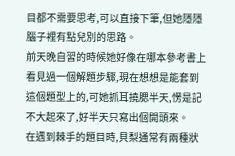目都不需要思考,可以直接下筆,但她隱隱腦子裡有點兒別的思路。
前天晚自習的時候她好像在哪本參考書上看見過一個解題步驟,現在想想是能套到這個題型上的,可她抓耳撓腮半天,愣是記不大起來了,好半天只寫出個開頭來。
在遇到棘手的題目時,貝梨通常有兩種狀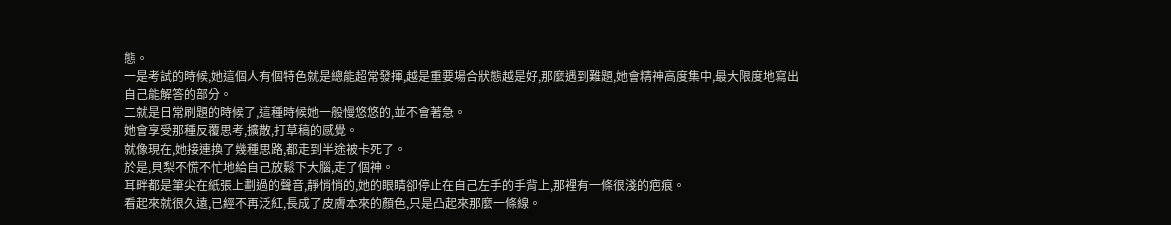態。
一是考試的時候,她這個人有個特色就是總能超常發揮,越是重要場合狀態越是好,那麼遇到難題,她會精神高度集中,最大限度地寫出自己能解答的部分。
二就是日常刷題的時候了,這種時候她一般慢悠悠的,並不會著急。
她會享受那種反覆思考,擴散,打草稿的感覺。
就像現在,她接連換了幾種思路,都走到半途被卡死了。
於是,貝梨不慌不忙地給自己放鬆下大腦,走了個神。
耳畔都是筆尖在紙張上劃過的聲音,靜悄悄的,她的眼睛卻停止在自己左手的手背上,那裡有一條很淺的疤痕。
看起來就很久遠,已經不再泛紅,長成了皮膚本來的顏色,只是凸起來那麼一條線。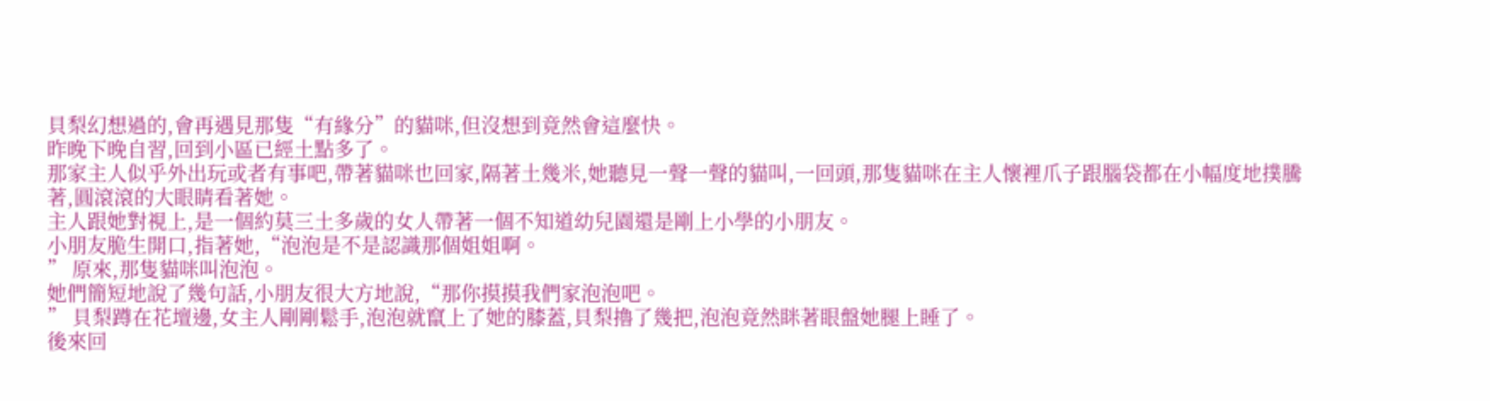貝梨幻想過的,會再遇見那隻“有緣分”的貓咪,但沒想到竟然會這麼快。
昨晚下晚自習,回到小區已經土點多了。
那家主人似乎外出玩或者有事吧,帶著貓咪也回家,隔著土幾米,她聽見一聲一聲的貓叫,一回頭,那隻貓咪在主人懷裡爪子跟腦袋都在小幅度地撲騰著,圓滾滾的大眼睛看著她。
主人跟她對視上,是一個約莫三土多歲的女人帶著一個不知道幼兒園還是剛上小學的小朋友。
小朋友脆生開口,指著她,“泡泡是不是認識那個姐姐啊。
” 原來,那隻貓咪叫泡泡。
她們簡短地說了幾句話,小朋友很大方地說,“那你摸摸我們家泡泡吧。
” 貝梨蹲在花壇邊,女主人剛剛鬆手,泡泡就竄上了她的膝蓋,貝梨擼了幾把,泡泡竟然眯著眼盤她腿上睡了。
後來回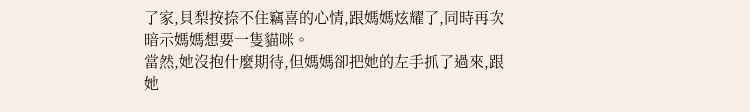了家,貝梨按捺不住竊喜的心情,跟媽媽炫耀了,同時再次暗示媽媽想要一隻貓咪。
當然,她沒抱什麼期待,但媽媽卻把她的左手抓了過來,跟她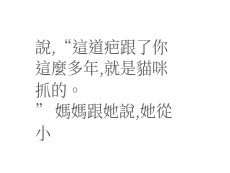說,“這道疤跟了你這麼多年,就是貓咪抓的。
” 媽媽跟她說,她從小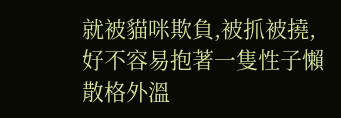就被貓咪欺負,被抓被撓,好不容易抱著一隻性子懶散格外溫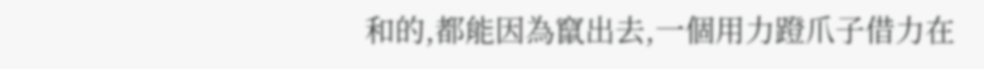和的,都能因為竄出去,一個用力蹬爪子借力在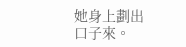她身上劃出口子來。